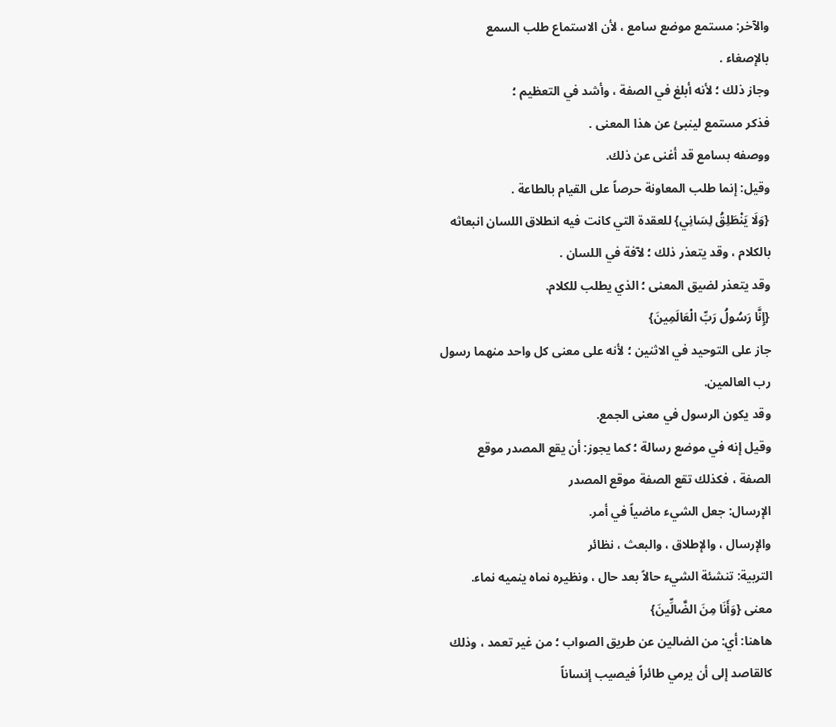والآخر: مستمع موضع سامع ، لأن الاستماع طلب السمع
بالإصغاء .
وجاز ذلك ؛ لأنه أبلغ في الصفة ، وأشد في التعظيم ؛
فذكر مستمع لينبئ عن هذا المعنى .
ووصفه بسامع قد أغنى عن ذلك.
وقيل: إنما طلب المعاونة حرصاً على القيام بالطاعة .
{وَلَا يَنْطَلِقُ لِسَانِي} للعقدة التي كانت فيه انطلاق اللسان انبعاثه بالكلام ، وقد يتعذر ذلك ؛ لآفة في اللسان .
وقد يتعذر لضيق المعنى ؛ الذي يطلب للكلام.
{إِنَّا رَسُولُ رَبِّ الْعَالَمِينَ}
جاز على التوحيد في الاثنين ؛ لأنه على معنى كل واحد منهما رسول رب العالمين.
وقد يكون الرسول في معنى الجمع.
وقيل إنه في موضع رسالة ؛ كما يجوز: أن يقع المصدر موقع
الصفة ، فكذلك تقع الصفة موقع المصدر
الإرسال: جعل الشيء ماضياً في أمر.
والإرسال ، والإطلاق ، والبعث ، نظائر
التربية: تنشئة الشيء حالاً بعد حال ، ونظيره نماه ينميه نماء.
معنى {وَأَنَا مِنَ الضَّالِّينَ}
هاهنا: أي: من الضالين عن طريق الصواب ؛ من غير تعمد ، وذلك كالقاصد إلى أن يرمي طائراً فيصيب إنساناً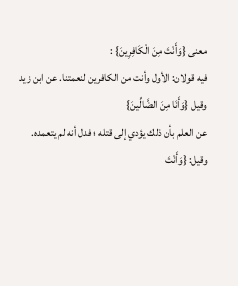معنى {وَأَنْتَ مِنَ الْكَافِرِينَ} :
فيه قولان: الأول وأنت من الكافرين لنعمتنا. عن ابن زيد
وقيل {وَأَنَا مِنَ الضَّالِّينَ}
عن العلم بأن ذلك يؤدي إلى قتله ؛ فدل أنه لم يتعمده.
وقيل: {وَأَنْتَ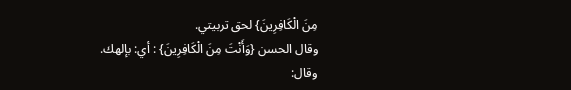مِنَ الْكَافِرِينَ} لحق تربيتي.
وقال الحسن {وَأَنْتَ مِنَ الْكَافِرِينَ} : أي: بإلهك.
وقال: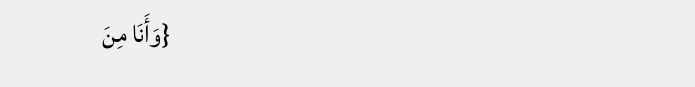{وَأَنَا مِنَ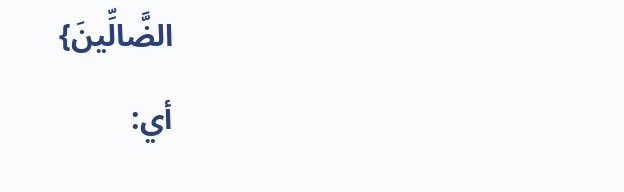الضَّالِّينَ}
أي: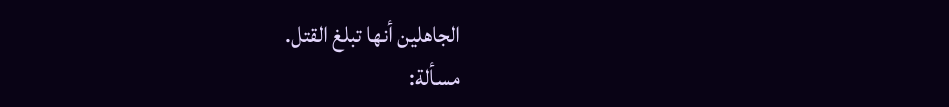الجاهلين أنها تبلغ القتل.
مسألة: